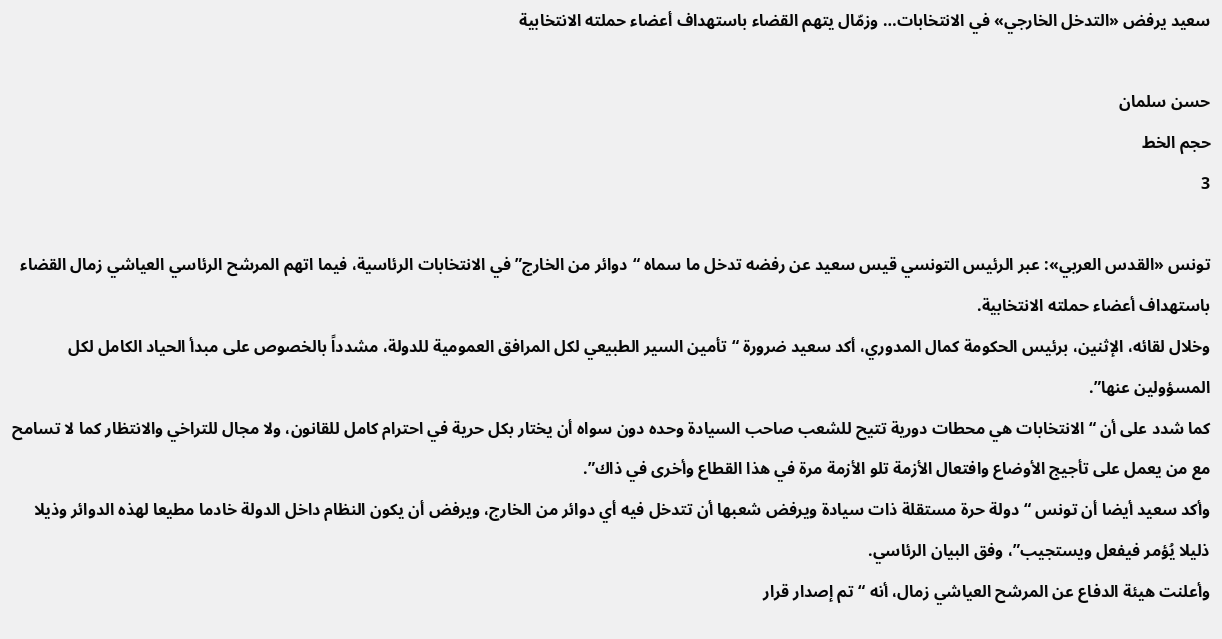سعيد يرفض «التدخل الخارجي» في الانتخابات… وزمّال يتهم القضاء باستهداف أعضاء حملته الانتخابية

حسن سلمان
حجم الخط
3

تونس «القدس العربي»: عبر الرئيس التونسي قيس سعيد عن رفضه تدخل ما سماه “دوائر من الخارج” في الانتخابات الرئاسية، فيما اتهم المرشح الرئاسي العياشي زمال القضاء باستهداف أعضاء حملته الانتخابية.
وخلال لقائه، الإثنين، برئيس الحكومة كمال المدوري، أكد سعيد ضرورة “تأمين السير الطبيعي لكل المرافق العمومية للدولة، مشدداً بالخصوص على مبدأ الحياد الكامل لكل المسؤولين عنها”.
كما شدد على أن “الانتخابات هي محطات دورية تتيح للشعب صاحب السيادة وحده دون سواه أن يختار بكل حرية في احترام كامل للقانون، ولا مجال للتراخي والانتظار كما لا تسامح مع من يعمل على تأجيج الأوضاع وافتعال الأزمة تلو الأزمة مرة في هذا القطاع وأخرى في ذاك”.
وأكد سعيد أيضا أن تونس “دولة حرة مستقلة ذات سيادة ويرفض شعبها أن تتدخل فيه أي دوائر من الخارج، ويرفض أن يكون النظام داخل الدولة خادما مطيعا لهذه الدوائر وذيلا ذليلا يُؤمر فيفعل ويستجيب”، وفق البيان الرئاسي.
وأعلنت هيئة الدفاع عن المرشح العياشي زمال، أنه “تم إصدار قرار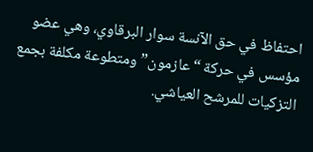احتفاظ في حق الآنسة سوار البرقاوي، وهي عضو مؤسس في حركة “عازمون” ومتطوعة مكلفة بجمع التزكيات للمرشح العياشي.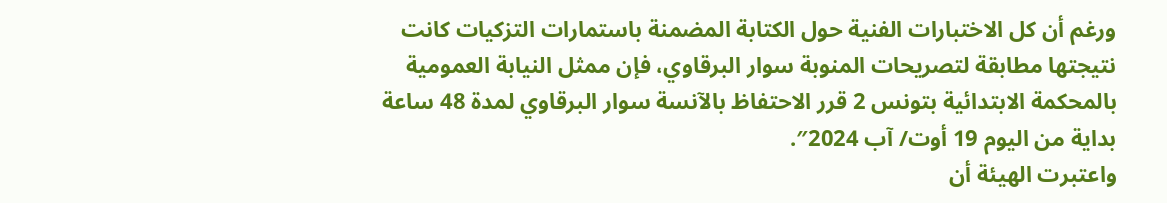ورغم أن كل الاختبارات الفنية حول الكتابة المضمنة باستمارات التزكيات كانت نتيجتها مطابقة لتصريحات المنوبة سوار البرقاوي، فإن ممثل النيابة العمومية بالمحكمة الابتدائية بتونس 2 قرر الاحتفاظ بالآنسة سوار البرقاوي لمدة 48 ساعة بداية من اليوم 19 أوت/ آب 2024″.
واعتبرت الهيئة أن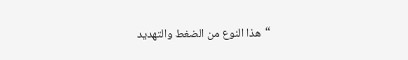“هذا النوع من الضغط والتهديد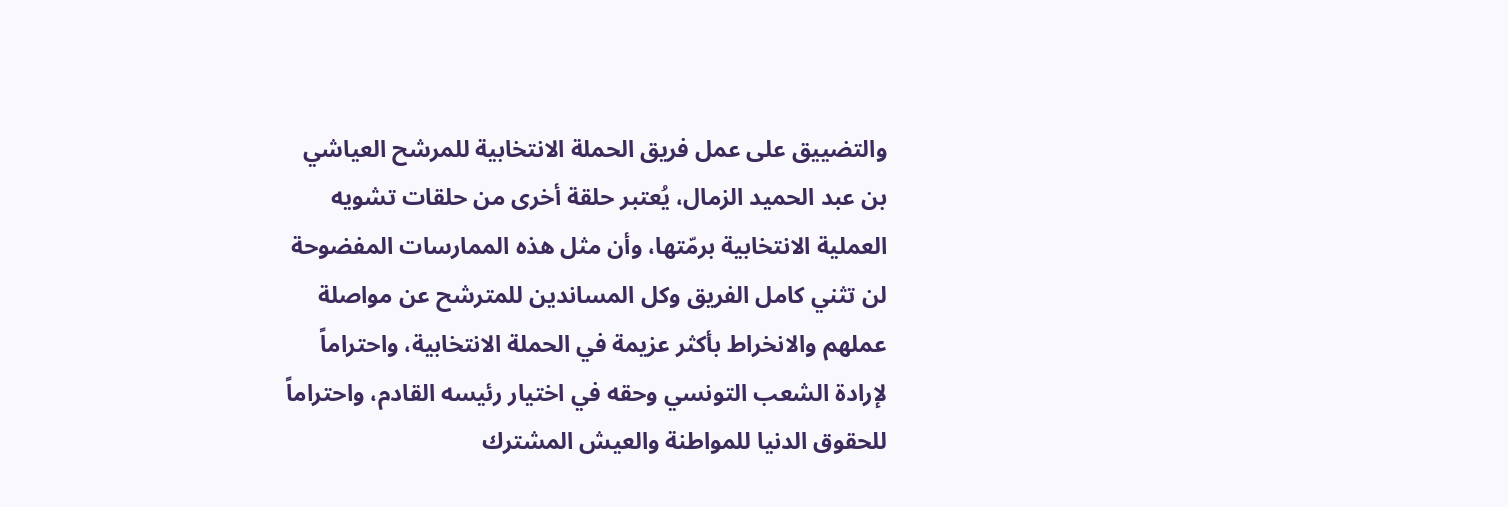والتضييق على عمل فريق الحملة الانتخابية للمرشح العياشي بن عبد الحميد الزمال، يُعتبر حلقة أخرى من حلقات تشويه العملية الانتخابية برمّتها، وأن مثل هذه الممارسات المفضوحة لن تثني كامل الفريق وكل المساندين للمترشح عن مواصلة عملهم والانخراط بأكثر عزيمة في الحملة الانتخابية، واحتراماً لإرادة الشعب التونسي وحقه في اختيار رئيسه القادم، واحتراماً للحقوق الدنيا للمواطنة والعيش المشترك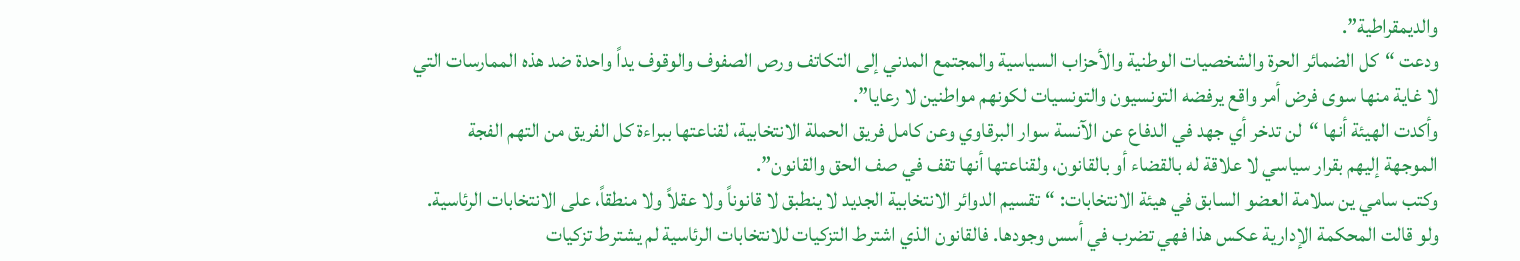والديمقراطية”.
ودعت “كل الضمائر الحرة والشخصيات الوطنية والأحزاب السياسية والمجتمع المدني إلى التكاتف ورص الصفوف والوقوف يداً واحدة ضد هذه الممارسات التي لا غاية منها سوى فرض أمر واقع يرفضه التونسيون والتونسيات لكونهم مواطنين لا رعايا”.
وأكدت الهيئة أنها “لن تدخر أي جهد في الدفاع عن الآنسة سوار البرقاوي وعن كامل فريق الحملة الانتخابية، لقناعتها ببراءة كل الفريق من التهم الفجة الموجهة إليهم بقرار سياسي لا علاقة له بالقضاء أو بالقانون، ولقناعتها أنها تقف في صف الحق والقانون”.
وكتب سامي ين سلامة العضو السابق في هيئة الانتخابات: “تقسيم الدوائر الانتخابية الجديد لا ينطبق لا قانوناً ولا عقلاً ولا منطقاً، على الانتخابات الرئاسية. ولو قالت المحكمة الإدارية عكس هذا فهي تضرب في أسس وجودها. فالقانون الذي اشترط التزكيات للانتخابات الرئاسية لم يشترط تزكيات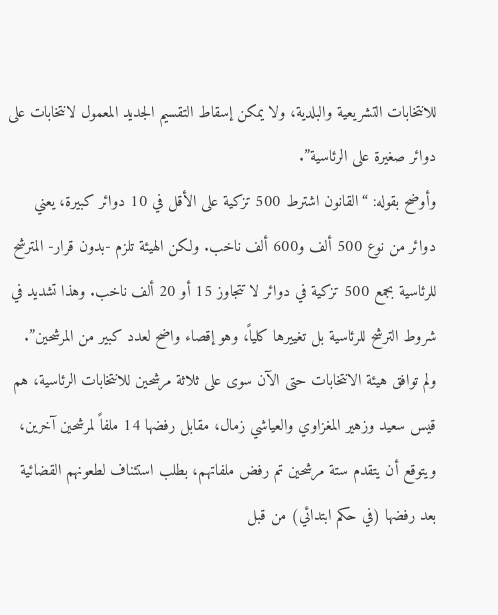للانتخابات التشريعية والبلدية، ولا يمكن إسقاط التقسيم الجديد المعمول لانتخابات على دوائر صغيرة على الرئاسية”.
وأوضح بقوله: “القانون اشترط 500 تزكية على الأقل في 10 دوائر كبيرة، يعني دوائر من نوع 500 ألف و600 ألف ناخب. ولكن الهيئة تلزم -بدون قرار- المترشح للرئاسية بجمع 500 تزكية في دوائر لا تتجاوز 15 أو 20 ألف ناخب. وهذا تشديد في شروط الترشح للرئاسية بل تغييرها كلياً، وهو إقصاء واضح لعدد كبير من المرشحين”.
ولم توافق هيئة الانتخابات حتى الآن سوى على ثلاثة مرشحين للانتخابات الرئاسية، هم قيس سعيد وزهير المغزاوي والعياشي زمال، مقابل رفضها 14 ملفاً لمرشحين آخرين، ويتوقع أن يتقدم ستة مرشحين تم رفض ملفاتهم، بطلب استئناف لطعونهم القضائية بعد رفضها (في حكم ابتدائي) من قبل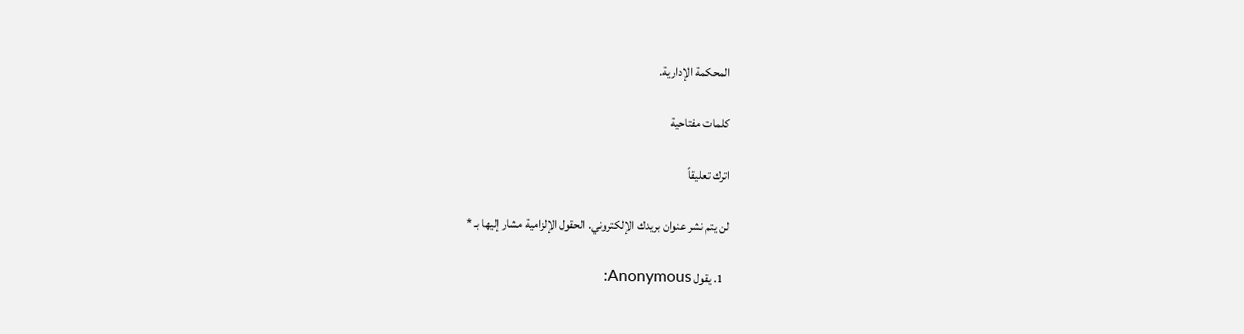المحكمة الإدارية.

كلمات مفتاحية

اترك تعليقاً

لن يتم نشر عنوان بريدك الإلكتروني. الحقول الإلزامية مشار إليها بـ *

  1. يقول Anonymous: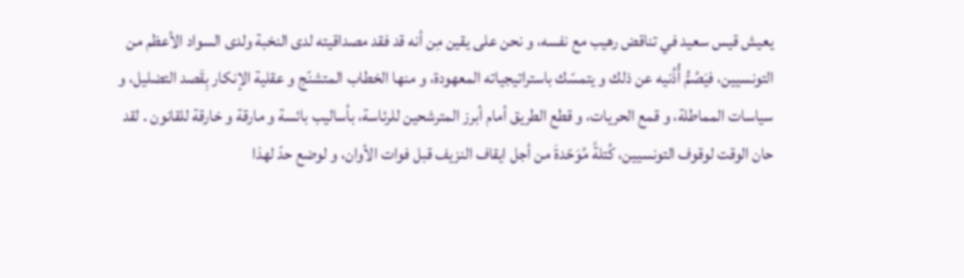يعيش قيس سعيد في تناقض رهيب مع نفسه، و نحن على يقين مِن أنه قد فقد مصداقيته لدى النخبة ولدى السواد الأعظم من التونسيين، فيَصُمُّ أُذُنيه عن ذلك و يتمسّك باستراتيجياته المعهودة، و منها الخطاب المتشنّج و عقلية الإنكار بِقَصد التضليل، و سياسات المماطلة، و قمع الحريات، و قطع الطريق أمام أبرز المترشحين للرئاسة، بأساليب بائسة و مارقة و خارقة للقانون . لقد حان الوقت لوقوف التونسيين، كُتلةً مُوَحّدةَ من أجل ايقاف النزيف قبل فوات الأوان، و لوضع حدّ لهذا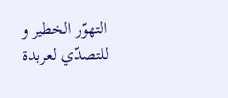التهوّر الخطير و للتصدّي لعربدة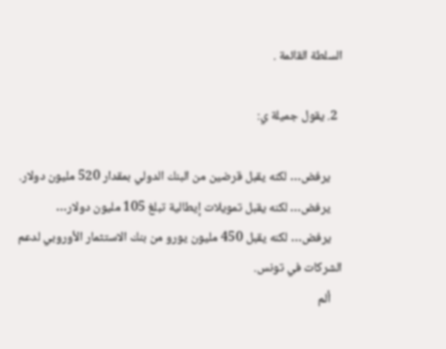السلطة القائمة .

  2. يقول جميلة ي:

    يرفض… لكنه يقبل قرضين من البنك الدولي بمقدار 520 مليون دولار.
    يرفض… لكنه يقبل تمويلات إيطالية تبلغ 105 مليون دولار…
    يرفض… لكنه يقبل 450 مليون يورو من بنك الاستثمار الأوروبي لدعم الشركات في تونس.
    ألم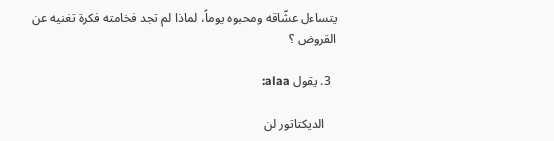يتساءل عشّاقه ومحبوه يوماً، لماذا لم تجد فخامته فكرة تغنيه عن القروض ؟

  3. يقول alaa:

    الديكتاتور لن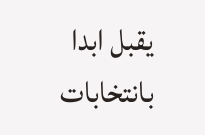يقبل ابدا بانتخابات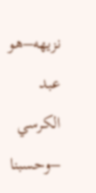نزيهه–هو عبد الكرسي –وحسبنا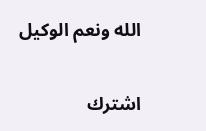الله ونعم الوكيل

اشترك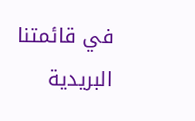في قائمتنا البريدية